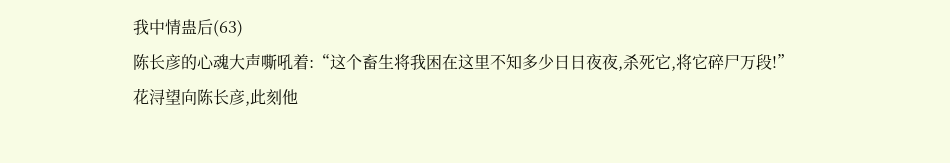我中情蛊后(63)
陈长彦的心魂大声嘶吼着:“这个畜生将我困在这里不知多少日日夜夜,杀死它,将它碎尸万段!”
花浔望向陈长彦,此刻他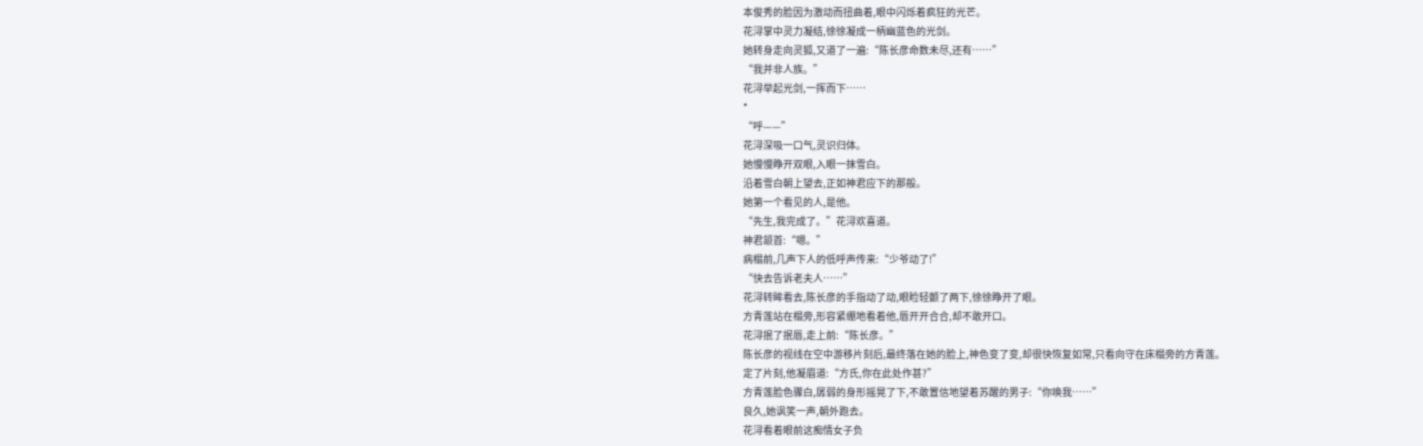本俊秀的脸因为激动而扭曲着,眼中闪烁着疯狂的光芒。
花浔掌中灵力凝结,徐徐凝成一柄幽蓝色的光剑。
她转身走向灵狐,又道了一遍:“陈长彦命数未尽,还有……”
“我并非人族。”
花浔举起光剑,一挥而下……
*
“呼——”
花浔深吸一口气,灵识归体。
她慢慢睁开双眼,入眼一抹雪白。
沿着雪白朝上望去,正如神君应下的那般。
她第一个看见的人,是他。
“先生,我完成了。”花浔欢喜道。
神君颔首:“嗯。”
病榻前,几声下人的低呼声传来:“少爷动了!”
“快去告诉老夫人……”
花浔转眸看去,陈长彦的手指动了动,眼睑轻颤了两下,徐徐睁开了眼。
方青莲站在榻旁,形容紧绷地看着他,唇开开合合,却不敢开口。
花浔抿了抿唇,走上前:“陈长彦。”
陈长彦的视线在空中游移片刻后,最终落在她的脸上,神色变了变,却很快恢复如常,只看向守在床榻旁的方青莲。
定了片刻,他凝眉道:“方氏,你在此处作甚?”
方青莲脸色骤白,孱弱的身形摇晃了下,不敢置信地望着苏醒的男子:“你唤我……”
良久,她讽笑一声,朝外跑去。
花浔看着眼前这痴情女子负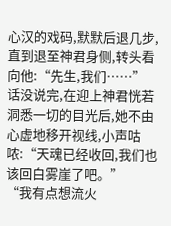心汉的戏码,默默后退几步,直到退至神君身侧,转头看向他:“先生,我们……”
话没说完,在迎上神君恍若洞悉一切的目光后,她不由心虚地移开视线,小声咕哝:“天魂已经收回,我们也该回白雾崖了吧。”
“我有点想流火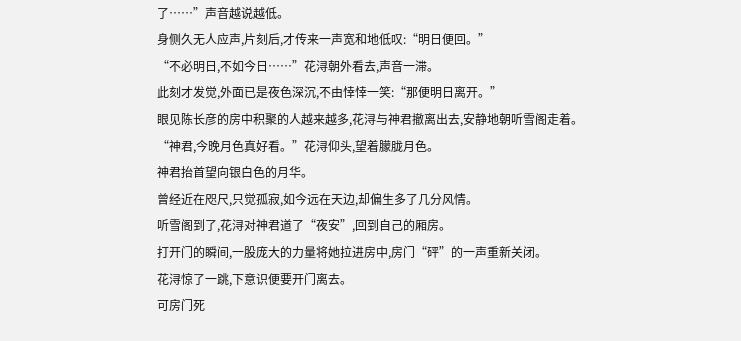了……”声音越说越低。
身侧久无人应声,片刻后,才传来一声宽和地低叹:“明日便回。”
“不必明日,不如今日……”花浔朝外看去,声音一滞。
此刻才发觉,外面已是夜色深沉,不由悻悻一笑:“那便明日离开。”
眼见陈长彦的房中积聚的人越来越多,花浔与神君撤离出去,安静地朝听雪阁走着。
“神君,今晚月色真好看。”花浔仰头,望着朦胧月色。
神君抬首望向银白色的月华。
曾经近在咫尺,只觉孤寂,如今远在天边,却偏生多了几分风情。
听雪阁到了,花浔对神君道了“夜安”,回到自己的厢房。
打开门的瞬间,一股庞大的力量将她拉进房中,房门“砰”的一声重新关闭。
花浔惊了一跳,下意识便要开门离去。
可房门死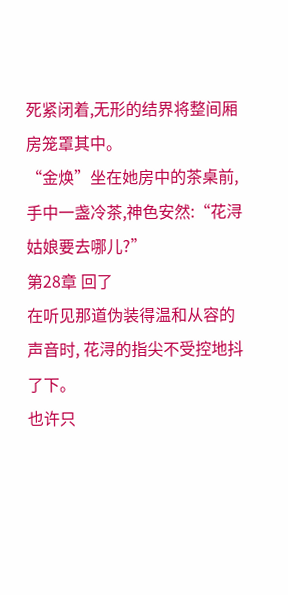死紧闭着,无形的结界将整间厢房笼罩其中。
“金焕”坐在她房中的茶桌前,手中一盏冷茶,神色安然:“花浔姑娘要去哪儿?”
第28章 回了
在听见那道伪装得温和从容的声音时, 花浔的指尖不受控地抖了下。
也许只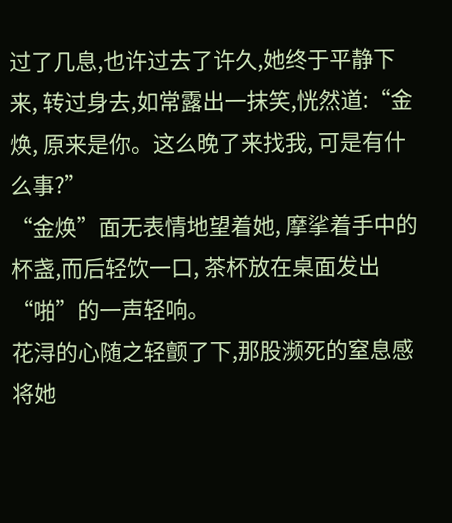过了几息,也许过去了许久,她终于平静下来, 转过身去,如常露出一抹笑,恍然道:“金焕, 原来是你。这么晚了来找我, 可是有什么事?”
“金焕”面无表情地望着她, 摩挲着手中的杯盏,而后轻饮一口, 茶杯放在桌面发出“啪”的一声轻响。
花浔的心随之轻颤了下,那股濒死的窒息感将她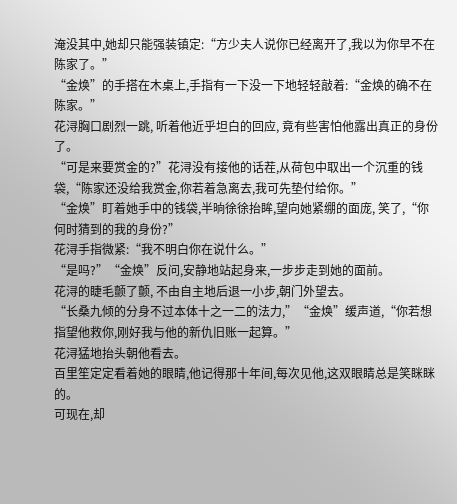淹没其中,她却只能强装镇定:“方少夫人说你已经离开了,我以为你早不在陈家了。”
“金焕”的手搭在木桌上,手指有一下没一下地轻轻敲着:“金焕的确不在陈家。”
花浔胸口剧烈一跳, 听着他近乎坦白的回应, 竟有些害怕他露出真正的身份了。
“可是来要赏金的?”花浔没有接他的话茬,从荷包中取出一个沉重的钱袋,“陈家还没给我赏金,你若着急离去,我可先垫付给你。”
“金焕”盯着她手中的钱袋,半晌徐徐抬眸,望向她紧绷的面庞, 笑了,“你何时猜到的我的身份?”
花浔手指微紧:“我不明白你在说什么。”
“是吗?”“金焕”反问,安静地站起身来,一步步走到她的面前。
花浔的睫毛颤了颤, 不由自主地后退一小步,朝门外望去。
“长桑九倾的分身不过本体十之一二的法力,”“金焕”缓声道,“你若想指望他救你,刚好我与他的新仇旧账一起算。”
花浔猛地抬头朝他看去。
百里笙定定看着她的眼睛,他记得那十年间,每次见他,这双眼睛总是笑眯眯的。
可现在,却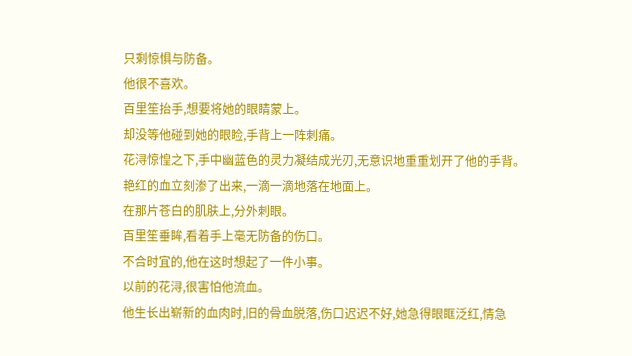只剩惊惧与防备。
他很不喜欢。
百里笙抬手,想要将她的眼睛蒙上。
却没等他碰到她的眼睑,手背上一阵刺痛。
花浔惊惶之下,手中幽蓝色的灵力凝结成光刃,无意识地重重划开了他的手背。
艳红的血立刻渗了出来,一滴一滴地落在地面上。
在那片苍白的肌肤上,分外刺眼。
百里笙垂眸,看着手上毫无防备的伤口。
不合时宜的,他在这时想起了一件小事。
以前的花浔,很害怕他流血。
他生长出崭新的血肉时,旧的骨血脱落,伤口迟迟不好,她急得眼眶泛红,情急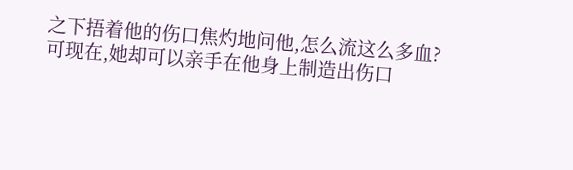之下捂着他的伤口焦灼地问他,怎么流这么多血?
可现在,她却可以亲手在他身上制造出伤口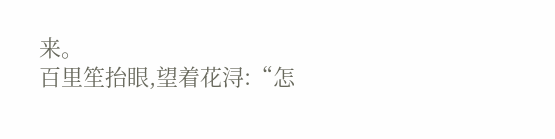来。
百里笙抬眼,望着花浔:“怎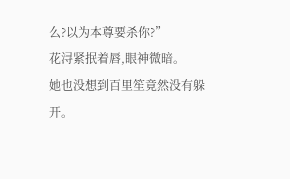么?以为本尊要杀你?”
花浔紧抿着唇,眼神微暗。
她也没想到百里笙竟然没有躲开。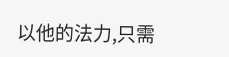以他的法力,只需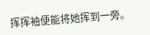挥挥袖便能将她挥到一旁。